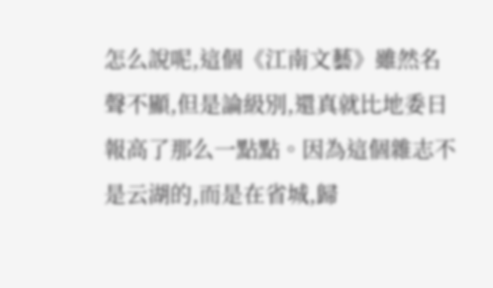怎么說呢,這個《江南文藝》雖然名聲不顯,但是論級別,還真就比地委日報高了那么一點點。因為這個雜志不是云湖的,而是在省城,歸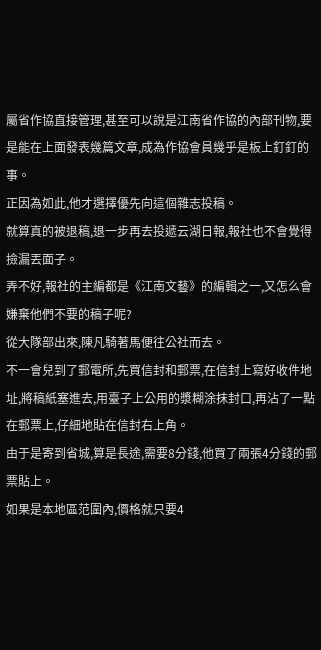屬省作協直接管理,甚至可以說是江南省作協的內部刊物,要是能在上面發表幾篇文章,成為作協會員幾乎是板上釘釘的事。
正因為如此,他才選擇優先向這個雜志投稿。
就算真的被退稿,退一步再去投遞云湖日報,報社也不會覺得撿漏丟面子。
弄不好,報社的主編都是《江南文藝》的編輯之一,又怎么會嫌棄他們不要的稿子呢?
從大隊部出來,陳凡騎著馬便往公社而去。
不一會兒到了郵電所,先買信封和郵票,在信封上寫好收件地址,將稿紙塞進去,用臺子上公用的漿糊涂抹封口,再沾了一點在郵票上,仔細地貼在信封右上角。
由于是寄到省城,算是長途,需要8分錢,他買了兩張4分錢的郵票貼上。
如果是本地區范圍內,價格就只要4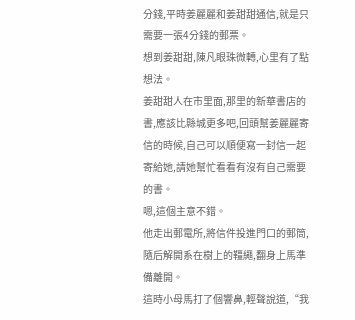分錢,平時姜麗麗和姜甜甜通信,就是只需要一張4分錢的郵票。
想到姜甜甜,陳凡眼珠微轉,心里有了點想法。
姜甜甜人在市里面,那里的新華書店的書,應該比縣城更多吧,回頭幫姜麗麗寄信的時候,自己可以順便寫一封信一起寄給她,請她幫忙看看有沒有自己需要的書。
嗯,這個主意不錯。
他走出郵電所,將信件投進門口的郵筒,隨后解開系在樹上的韁繩,翻身上馬準備離開。
這時小母馬打了個響鼻,輕聲說道,“我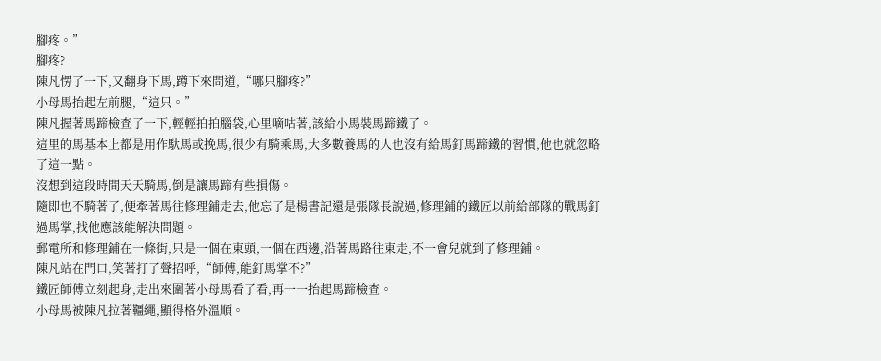腳疼。”
腳疼?
陳凡愣了一下,又翻身下馬,蹲下來問道,“哪只腳疼?”
小母馬抬起左前腿,“這只。”
陳凡握著馬蹄檢查了一下,輕輕拍拍腦袋,心里嘀咕著,該給小馬裝馬蹄鐵了。
這里的馬基本上都是用作馱馬或挽馬,很少有騎乘馬,大多數養馬的人也沒有給馬釘馬蹄鐵的習慣,他也就忽略了這一點。
沒想到這段時間天天騎馬,倒是讓馬蹄有些損傷。
隨即也不騎著了,便牽著馬往修理鋪走去,他忘了是楊書記還是張隊長說過,修理鋪的鐵匠以前給部隊的戰馬釘過馬掌,找他應該能解決問題。
郵電所和修理鋪在一條街,只是一個在東頭,一個在西邊,沿著馬路往東走,不一會兒就到了修理鋪。
陳凡站在門口,笑著打了聲招呼,“師傅,能釘馬掌不?”
鐵匠師傅立刻起身,走出來圍著小母馬看了看,再一一抬起馬蹄檢查。
小母馬被陳凡拉著韁繩,顯得格外溫順。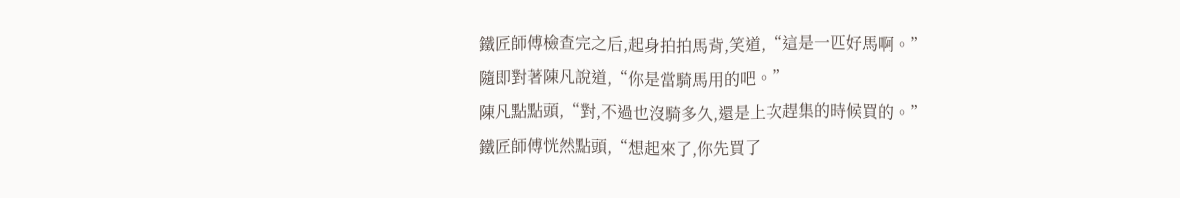鐵匠師傅檢查完之后,起身拍拍馬背,笑道,“這是一匹好馬啊。”
隨即對著陳凡說道,“你是當騎馬用的吧。”
陳凡點點頭,“對,不過也沒騎多久,還是上次趕集的時候買的。”
鐵匠師傅恍然點頭,“想起來了,你先買了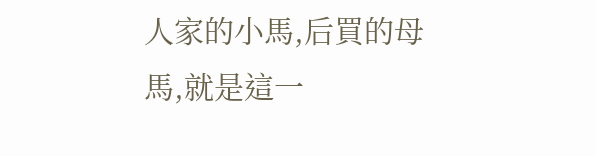人家的小馬,后買的母馬,就是這一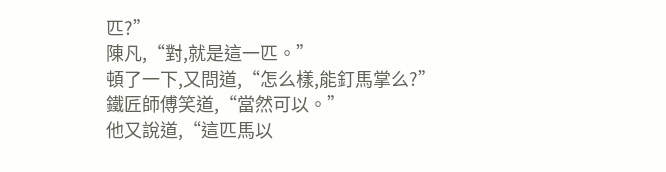匹?”
陳凡,“對,就是這一匹。”
頓了一下,又問道,“怎么樣,能釘馬掌么?”
鐵匠師傅笑道,“當然可以。”
他又說道,“這匹馬以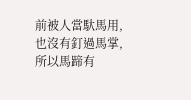前被人當馱馬用,也沒有釘過馬掌,所以馬蹄有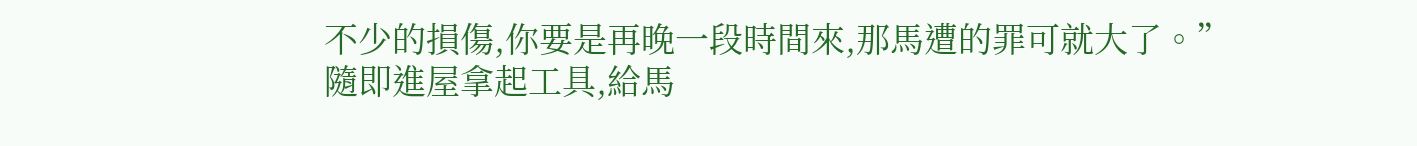不少的損傷,你要是再晚一段時間來,那馬遭的罪可就大了。”
隨即進屋拿起工具,給馬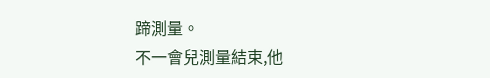蹄測量。
不一會兒測量結束,他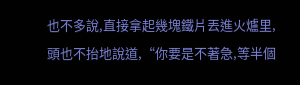也不多說,直接拿起幾塊鐵片丟進火爐里,頭也不抬地說道,“你要是不著急,等半個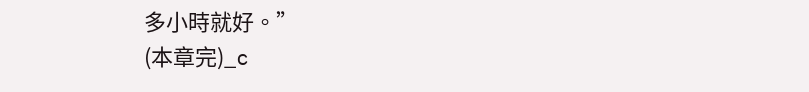多小時就好。”
(本章完)_c